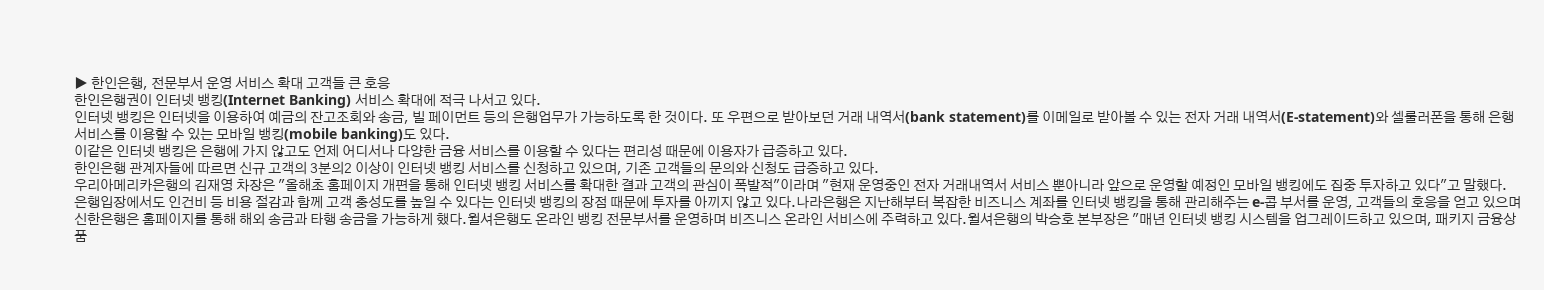▶ 한인은행, 전문부서 운영 서비스 확대 고객들 큰 호응
한인은행권이 인터넷 뱅킹(Internet Banking) 서비스 확대에 적극 나서고 있다.
인터넷 뱅킹은 인터넷을 이용하여 예금의 잔고조회와 송금, 빌 페이먼트 등의 은행업무가 가능하도록 한 것이다. 또 우편으로 받아보던 거래 내역서(bank statement)를 이메일로 받아볼 수 있는 전자 거래 내역서(E-statement)와 셀룰러폰을 통해 은행 서비스를 이용할 수 있는 모바일 뱅킹(mobile banking)도 있다.
이같은 인터넷 뱅킹은 은행에 가지 않고도 언제 어디서나 다양한 금융 서비스를 이용할 수 있다는 편리성 때문에 이용자가 급증하고 있다.
한인은행 관계자들에 따르면 신규 고객의 3분의2 이상이 인터넷 뱅킹 서비스를 신청하고 있으며, 기존 고객들의 문의와 신청도 급증하고 있다.
우리아메리카은행의 김재영 차장은 "올해초 홈페이지 개편을 통해 인터넷 뱅킹 서비스를 확대한 결과 고객의 관심이 폭발적"이라며 "현재 운영중인 전자 거래내역서 서비스 뿐아니라 앞으로 운영할 예정인 모바일 뱅킹에도 집중 투자하고 있다"고 말했다.
은행입장에서도 인건비 등 비용 절감과 함께 고객 충성도를 높일 수 있다는 인터넷 뱅킹의 장점 때문에 투자를 아끼지 않고 있다.나라은행은 지난해부터 복잡한 비즈니스 계좌를 인터넷 뱅킹을 통해 관리해주는 e-콥 부서를 운영, 고객들의 호응을 얻고 있으며 신한은행은 홈페이지를 통해 해외 송금과 타행 송금을 가능하게 했다.윌셔은행도 온라인 뱅킹 전문부서를 운영하며 비즈니스 온라인 서비스에 주력하고 있다.윌셔은행의 박승호 본부장은 "매년 인터넷 뱅킹 시스템을 업그레이드하고 있으며, 패키지 금융상품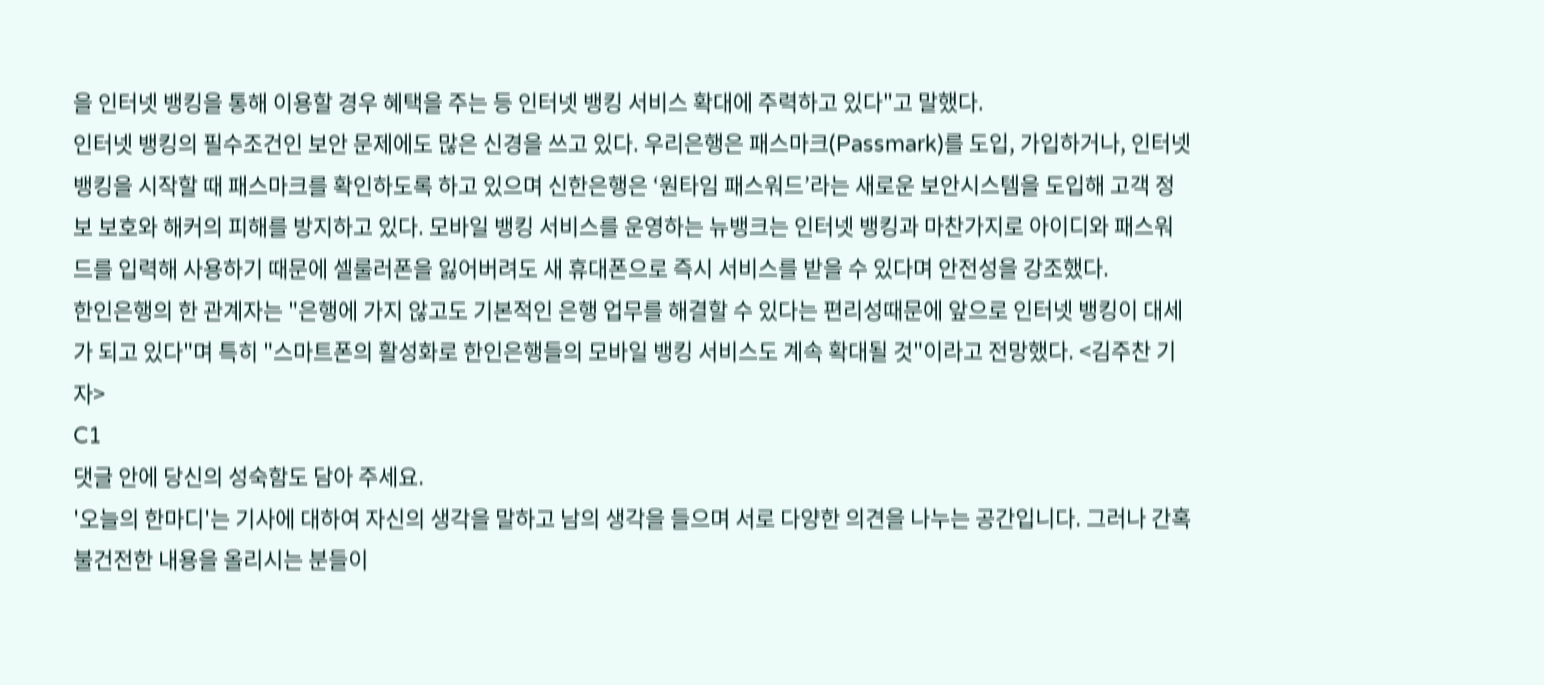을 인터넷 뱅킹을 통해 이용할 경우 혜택을 주는 등 인터넷 뱅킹 서비스 확대에 주력하고 있다"고 말했다.
인터넷 뱅킹의 필수조건인 보안 문제에도 많은 신경을 쓰고 있다. 우리은행은 패스마크(Passmark)를 도입, 가입하거나, 인터넷뱅킹을 시작할 때 패스마크를 확인하도록 하고 있으며 신한은행은 ‘원타임 패스워드’라는 새로운 보안시스템을 도입해 고객 정보 보호와 해커의 피해를 방지하고 있다. 모바일 뱅킹 서비스를 운영하는 뉴뱅크는 인터넷 뱅킹과 마찬가지로 아이디와 패스워드를 입력해 사용하기 때문에 셀룰러폰을 잃어버려도 새 휴대폰으로 즉시 서비스를 받을 수 있다며 안전성을 강조했다.
한인은행의 한 관계자는 "은행에 가지 않고도 기본적인 은행 업무를 해결할 수 있다는 편리성때문에 앞으로 인터넷 뱅킹이 대세가 되고 있다"며 특히 "스마트폰의 활성화로 한인은행들의 모바일 뱅킹 서비스도 계속 확대될 것"이라고 전망했다. <김주찬 기자>
C1
댓글 안에 당신의 성숙함도 담아 주세요.
'오늘의 한마디'는 기사에 대하여 자신의 생각을 말하고 남의 생각을 들으며 서로 다양한 의견을 나누는 공간입니다. 그러나 간혹 불건전한 내용을 올리시는 분들이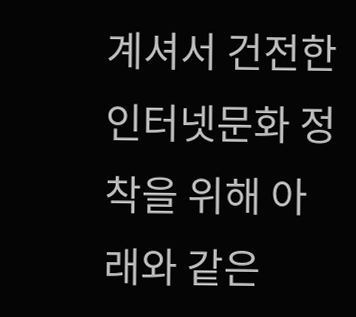계셔서 건전한 인터넷문화 정착을 위해 아래와 같은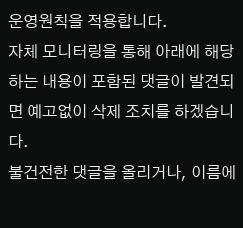운영원칙을 적용합니다.
자체 모니터링을 통해 아래에 해당하는 내용이 포함된 댓글이 발견되면 예고없이 삭제 조치를 하겠습니다.
불건전한 댓글을 올리거나, 이름에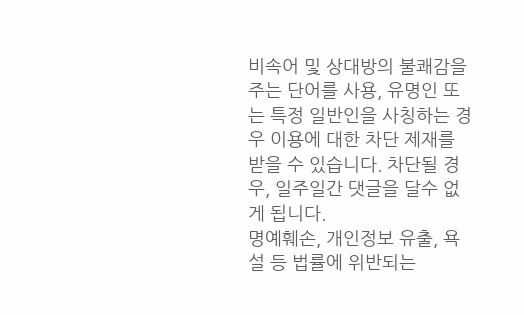비속어 및 상대방의 불쾌감을 주는 단어를 사용, 유명인 또는 특정 일반인을 사칭하는 경우 이용에 대한 차단 제재를 받을 수 있습니다. 차단될 경우, 일주일간 댓글을 달수 없게 됩니다.
명예훼손, 개인정보 유출, 욕설 등 법률에 위반되는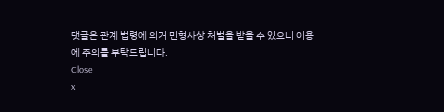댓글은 관계 법령에 의거 민형사상 처벌을 받을 수 있으니 이용에 주의를 부탁드립니다.
Close
x